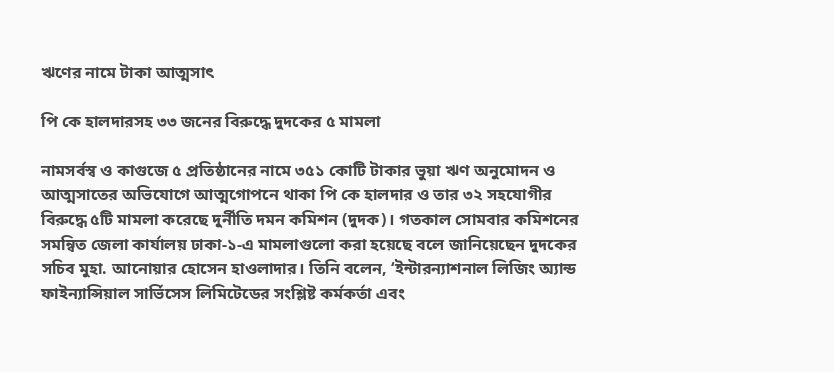ঋণের নামে টাকা আত্মসাৎ

পি কে হালদারসহ ৩৩ জনের বিরুদ্ধে দুদকের ৫ মামলা

নামসর্বস্ব ও কাগুজে ৫ প্রতিষ্ঠানের নামে ৩৫১ কোটি টাকার ভুয়া ঋণ অনুমোদন ও আত্মসাতের অভিযোগে আত্মগোপনে থাকা পি কে হালদার ও তার ৩২ সহযোগীর বিরুদ্ধে ৫টি মামলা করেছে দুর্নীতি দমন কমিশন (দুদক)। গতকাল সোমবার কমিশনের সমন্বিত জেলা কার্যালয় ঢাকা-১-এ মামলাগুলো করা হয়েছে বলে জানিয়েছেন দুদকের সচিব মুহা. আনোয়ার হোসেন হাওলাদার। তিনি বলেন, ‘ইন্টারন্যাশনাল লিজিং অ্যান্ড ফাইন্যান্সিয়াল সার্ভিসেস লিমিটেডের সংশ্লিষ্ট কর্মকর্তা এবং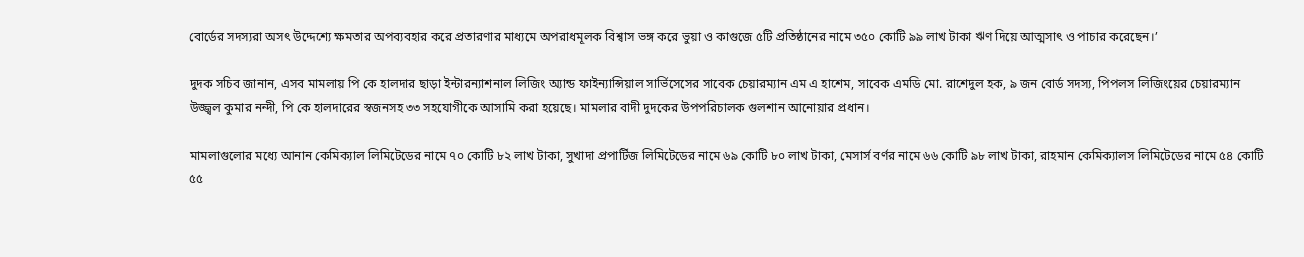বোর্ডের সদস্যরা অসৎ উদ্দেশ্যে ক্ষমতার অপব্যবহার করে প্রতারণার মাধ্যমে অপরাধমূলক বিশ্বাস ভঙ্গ করে ভুয়া ও কাগুজে ৫টি প্রতিষ্ঠানের নামে ৩৫০ কোটি ৯৯ লাখ টাকা ঋণ দিয়ে আত্মসাৎ ও পাচার করেছেন।’

দুদক সচিব জানান, এসব মামলায় পি কে হালদার ছাড়া ইন্টারন্যাশনাল লিজিং অ্যান্ড ফাইন্যান্সিয়াল সার্ভিসেসের সাবেক চেয়ারম্যান এম এ হাশেম, সাবেক এমডি মো. রাশেদুল হক, ৯ জন বোর্ড সদস্য, পিপলস লিজিংয়ের চেয়ারম্যান উজ্জ্বল কুমার নন্দী, পি কে হালদারের স্বজনসহ ৩৩ সহযোগীকে আসামি করা হয়েছে। মামলার বাদী দুদকের উপপরিচালক গুলশান আনোয়ার প্রধান।

মামলাগুলোর মধ্যে আনান কেমিক্যাল লিমিটেডের নামে ৭০ কোটি ৮২ লাখ টাকা, সুখাদা প্রপার্টিজ লিমিটেডের নামে ৬৯ কোটি ৮০ লাখ টাকা, মেসার্স বর্ণর নামে ৬৬ কোটি ৯৮ লাখ টাকা, রাহমান কেমিক্যালস লিমিটেডের নামে ৫৪ কোটি ৫৫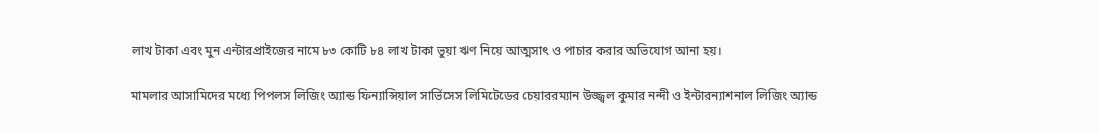লাখ টাকা এবং মুন এন্টারপ্রাইজের নামে ৮৩ কোটি ৮৪ লাখ টাকা ভুয়া ঋণ নিয়ে আত্মসাৎ ও পাচার করার অভিযোগ আনা হয়।

মামলার আসামিদের মধ্যে পিপলস লিজিং অ্যান্ড ফিন্যান্সিয়াল সার্ভিসেস লিমিটেডের চেয়াররম্যান উজ্জ্বল কুমার নন্দী ও ইন্টারন্যাশনাল লিজিং অ্যান্ড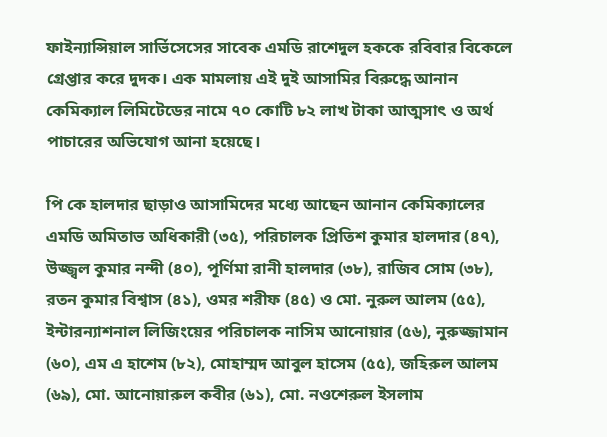ফাইন্যান্সিয়াল সার্ভিসেসের সাবেক এমডি রাশেদুল হককে রবিবার বিকেলে গ্রেপ্তার করে দুদক। এক মামলায় এই দুই আসামির বিরুদ্ধে আনান কেমিক্যাল লিমিটেডের নামে ৭০ কোটি ৮২ লাখ টাকা আত্মসাৎ ও অর্থ পাচারের অভিযোগ আনা হয়েছে।

পি কে হালদার ছাড়াও আসামিদের মধ্যে আছেন আনান কেমিক্যালের এমডি অমিতাভ অধিকারী (৩৫), পরিচালক প্রিতিশ কুমার হালদার (৪৭), উজ্জ্বল কুমার নন্দী (৪০), পূর্ণিমা রানী হালদার (৩৮), রাজিব সোম (৩৮), রতন কুমার বিশ্বাস (৪১), ওমর শরীফ (৪৫) ও মো. নুরুল আলম (৫৫), ইন্টারন্যাশনাল লিজিংয়ের পরিচালক নাসিম আনোয়ার (৫৬), নুরুজ্জামান (৬০), এম এ হাশেম (৮২), মোহাম্মদ আবুল হাসেম (৫৫), জহিরুল আলম (৬৯), মো. আনোয়ারুল কবীর (৬১), মো. নওশেরুল ইসলাম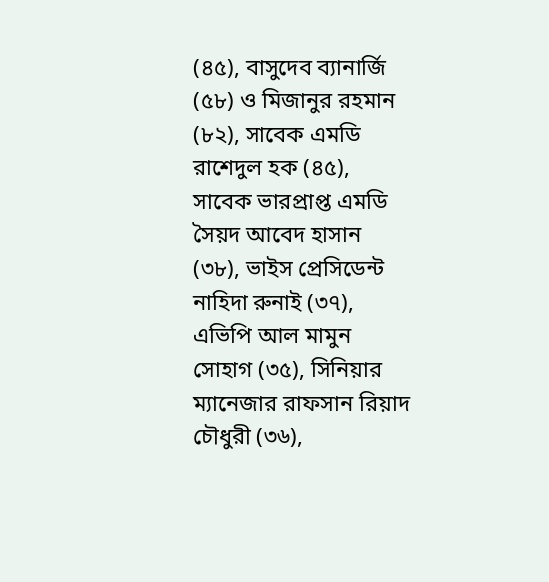(৪৫), বাসুদেব ব্যানার্জি (৫৮) ও মিজানুর রহমান (৮২), সাবেক এমডি রাশেদুল হক (৪৫), সাবেক ভারপ্রাপ্ত এমডি সৈয়দ আবেদ হাসান (৩৮), ভাইস প্রেসিডেন্ট নাহিদা রুনাই (৩৭), এভিপি আল মামুন সোহাগ (৩৫), সিনিয়ার ম্যানেজার রাফসান রিয়াদ চৌধুরী (৩৬),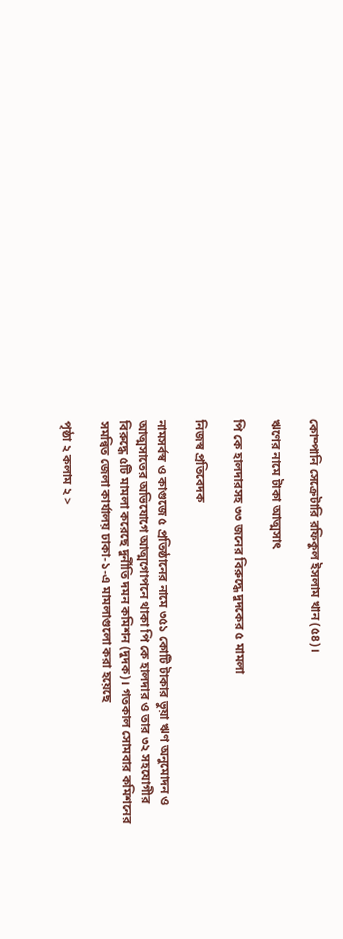কোম্পানি সেক্রেটারি রফিকুল ইসলাম খান (৫৪)।

ঋণের নামে টাকা আত্মসাৎ

পি কে হালদারসহ ৩৩ জনের বিরুদ্ধে দুদকের ৫ মামলা

নিজস্ব প্রতিবেদক

নামসর্বস্ব ও কাগুজে ৫ প্রতিষ্ঠানের নামে ৩৫১ কোটি টাকার ভুয়া ঋণ অনুমোদন ও আত্মসাতের অভিযোগে আত্মগোপনে থাকা পি কে হালদার ও তার ৩২ সহযোগীর বিরুদ্ধে ৫টি মামলা করেছে দুর্নীতি দমন কমিশন (দুদক)। গতকাল সোমবার কমিশনের সমন্বিত জেলা কার্যালয় ঢাকা-১-এ মামলাগুলো করা হয়েছে

পৃষ্ঠা ২ কলাম ২ >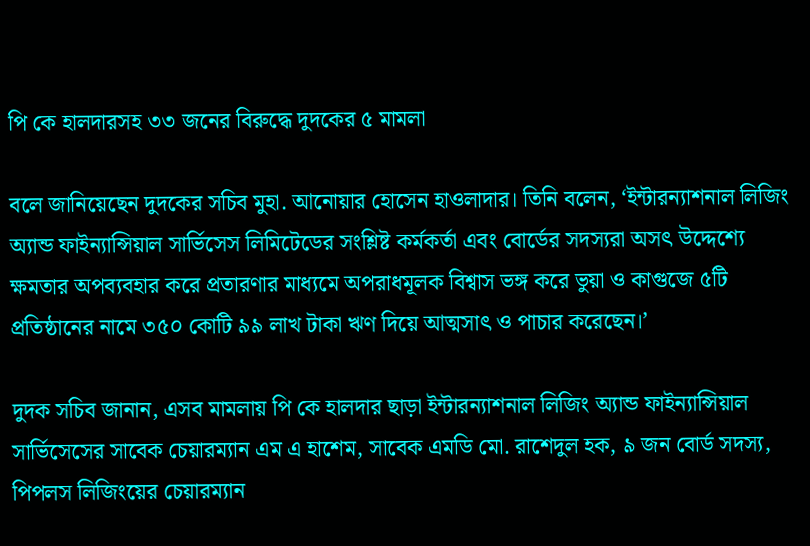পি কে হালদারসহ ৩৩ জনের বিরুদ্ধে দুদকের ৫ মামলা

বলে জানিয়েছেন দুদকের সচিব মুহা. আনোয়ার হোসেন হাওলাদার। তিনি বলেন, ‘ইন্টারন্যাশনাল লিজিং অ্যান্ড ফাইন্যান্সিয়াল সার্ভিসেস লিমিটেডের সংশ্লিষ্ট কর্মকর্তা এবং বোর্ডের সদস্যরা অসৎ উদ্দেশ্যে ক্ষমতার অপব্যবহার করে প্রতারণার মাধ্যমে অপরাধমূলক বিশ্বাস ভঙ্গ করে ভুয়া ও কাগুজে ৫টি প্রতিষ্ঠানের নামে ৩৫০ কোটি ৯৯ লাখ টাকা ঋণ দিয়ে আত্মসাৎ ও পাচার করেছেন।’

দুদক সচিব জানান, এসব মামলায় পি কে হালদার ছাড়া ইন্টারন্যাশনাল লিজিং অ্যান্ড ফাইন্যান্সিয়াল সার্ভিসেসের সাবেক চেয়ারম্যান এম এ হাশেম, সাবেক এমডি মো. রাশেদুল হক, ৯ জন বোর্ড সদস্য, পিপলস লিজিংয়ের চেয়ারম্যান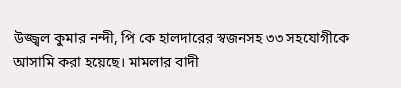উজ্জ্বল কুমার নন্দী, পি কে হালদারের স্বজনসহ ৩৩ সহযোগীকে আসামি করা হয়েছে। মামলার বাদী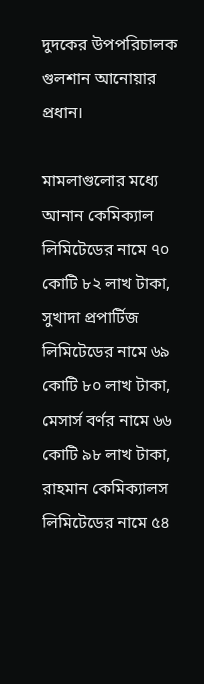দুদকের উপপরিচালক গুলশান আনোয়ার প্রধান।

মামলাগুলোর মধ্যে আনান কেমিক্যাল লিমিটেডের নামে ৭০ কোটি ৮২ লাখ টাকা, সুখাদা প্রপার্টিজ লিমিটেডের নামে ৬৯ কোটি ৮০ লাখ টাকা, মেসার্স বর্ণর নামে ৬৬ কোটি ৯৮ লাখ টাকা, রাহমান কেমিক্যালস লিমিটেডের নামে ৫৪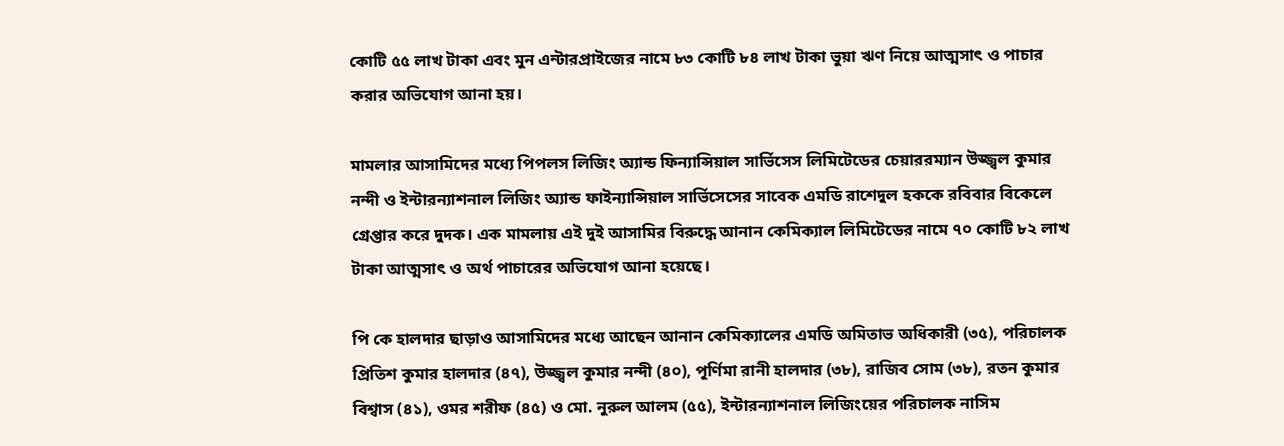কোটি ৫৫ লাখ টাকা এবং মুন এন্টারপ্রাইজের নামে ৮৩ কোটি ৮৪ লাখ টাকা ভুয়া ঋণ নিয়ে আত্মসাৎ ও পাচার করার অভিযোগ আনা হয়।

মামলার আসামিদের মধ্যে পিপলস লিজিং অ্যান্ড ফিন্যান্সিয়াল সার্ভিসেস লিমিটেডের চেয়াররম্যান উজ্জ্বল কুমার নন্দী ও ইন্টারন্যাশনাল লিজিং অ্যান্ড ফাইন্যান্সিয়াল সার্ভিসেসের সাবেক এমডি রাশেদুল হককে রবিবার বিকেলে গ্রেপ্তার করে দুদক। এক মামলায় এই দুই আসামির বিরুদ্ধে আনান কেমিক্যাল লিমিটেডের নামে ৭০ কোটি ৮২ লাখ টাকা আত্মসাৎ ও অর্থ পাচারের অভিযোগ আনা হয়েছে।

পি কে হালদার ছাড়াও আসামিদের মধ্যে আছেন আনান কেমিক্যালের এমডি অমিতাভ অধিকারী (৩৫), পরিচালক প্রিতিশ কুমার হালদার (৪৭), উজ্জ্বল কুমার নন্দী (৪০), পূর্ণিমা রানী হালদার (৩৮), রাজিব সোম (৩৮), রতন কুমার বিশ্বাস (৪১), ওমর শরীফ (৪৫) ও মো. নুরুল আলম (৫৫), ইন্টারন্যাশনাল লিজিংয়ের পরিচালক নাসিম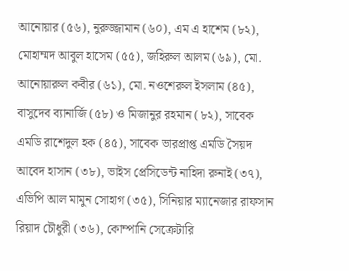আনোয়ার (৫৬), নুরুজ্জামান (৬০), এম এ হাশেম (৮২), মোহাম্মদ আবুল হাসেম (৫৫), জহিরুল আলম (৬৯), মো. আনোয়ারুল কবীর (৬১), মো. নওশেরুল ইসলাম (৪৫), বাসুদেব ব্যানার্জি (৫৮) ও মিজানুর রহমান (৮২), সাবেক এমডি রাশেদুল হক (৪৫), সাবেক ভারপ্রাপ্ত এমডি সৈয়দ আবেদ হাসান (৩৮), ভাইস প্রেসিডেন্ট নাহিদা রুনাই (৩৭), এভিপি আল মামুন সোহাগ (৩৫), সিনিয়ার ম্যানেজার রাফসান রিয়াদ চৌধুরী (৩৬), কোম্পানি সেক্রেটারি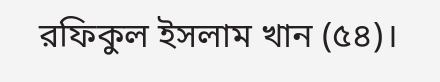রফিকুল ইসলাম খান (৫৪)।